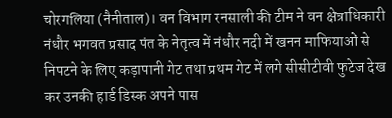चोरगलिया (नैनीताल)। वन विभाग रनसाली की टीम ने वन क्षेत्राधिकारी नंधौर भगवत प्रसाद पंत के नेतृत्व में नंधौर नदी में खनन माफियाओं से निपटने के लिए कड़ापानी गेट तथा प्रथम गेट में लगे सीसीटीवी फुटेज देख कर उनकी हार्ड डिस्क अपने पास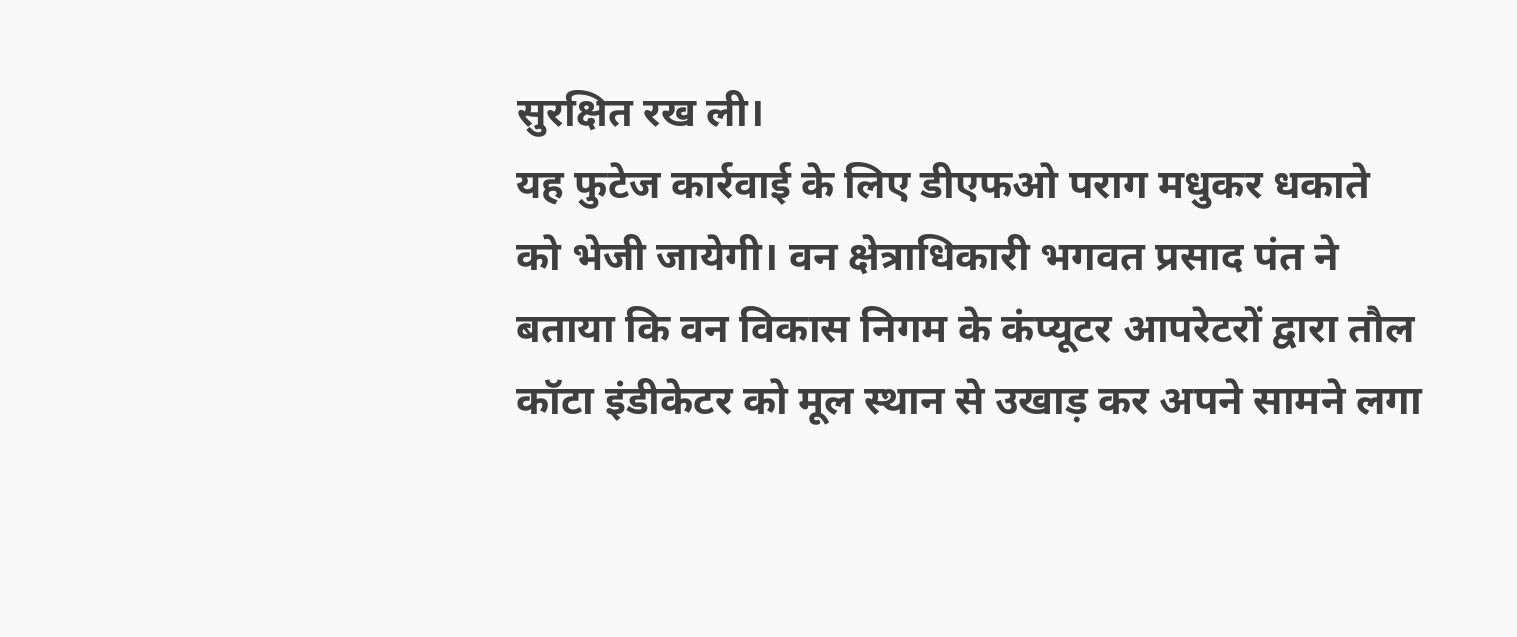सुरक्षित रख ली।
यह फुटेज कार्रवाई के लिए डीएफओ पराग मधुकर धकाते को भेजी जायेगी। वन क्षेत्राधिकारी भगवत प्रसाद पंत ने बताया कि वन विकास निगम के कंप्यूटर आपरेटरों द्वारा तौल कॉटा इंडीकेटर को मूल स्थान से उखाड़ कर अपने सामने लगा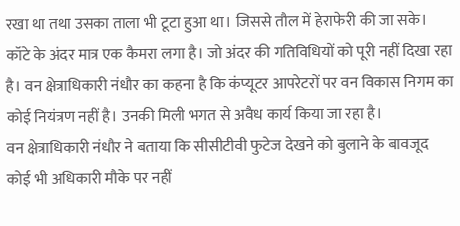रखा था तथा उसका ताला भी टूटा हुआ था। जिससे तौल में हेराफेरी की जा सके। कॉटे के अंदर मात्र एक कैमरा लगा है। जो अंदर की गतिविधियों को पूरी नहीं दिखा रहा है। वन क्षेत्राधिकारी नंधौर का कहना है कि कंप्यूटर आपरेटरों पर वन विकास निगम का कोई नियंत्रण नहीं है। उनकी मिली भगत से अवैध कार्य किया जा रहा है।
वन क्षेत्राधिकारी नंधौर ने बताया कि सीसीटीवी फुटेज देखने को बुलाने के बावजूद कोई भी अधिकारी मौके पर नहीं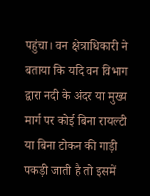पहुंचा। वन क्षेत्राधिकारी ने बताया कि यदि वन विभाग द्वारा नदी के अंदर या मुख्य मार्ग पर कोई बिना रायल्टी या बिना टोकन की गाड़ी पकड़ी जाती है तो इसमें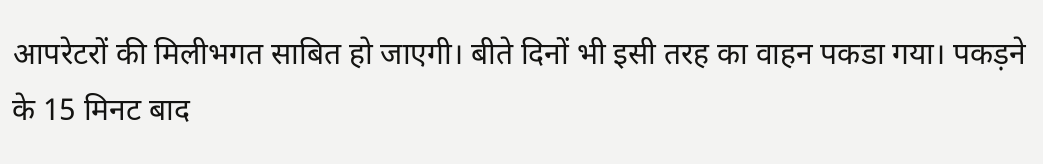आपरेटरों की मिलीभगत साबित हो जाएगी। बीते दिनों भी इसी तरह का वाहन पकडा गया। पकड़ने के 15 मिनट बाद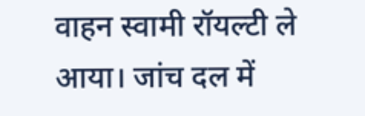वाहन स्वामी रॉयल्टी ले आया। जांच दल में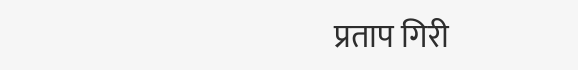प्रताप गिरी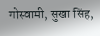गोस्वामी, सुखा सिंह,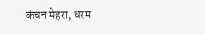कंचन मेहरा, धरम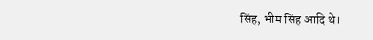सिंह, भीम सिंह आदि थे।